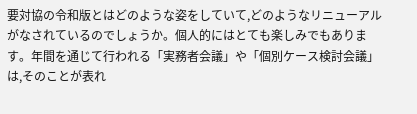要対協の令和版とはどのような姿をしていて,どのようなリニューアルがなされているのでしょうか。個人的にはとても楽しみでもあります。年間を通じて行われる「実務者会議」や「個別ケース検討会議」は,そのことが表れ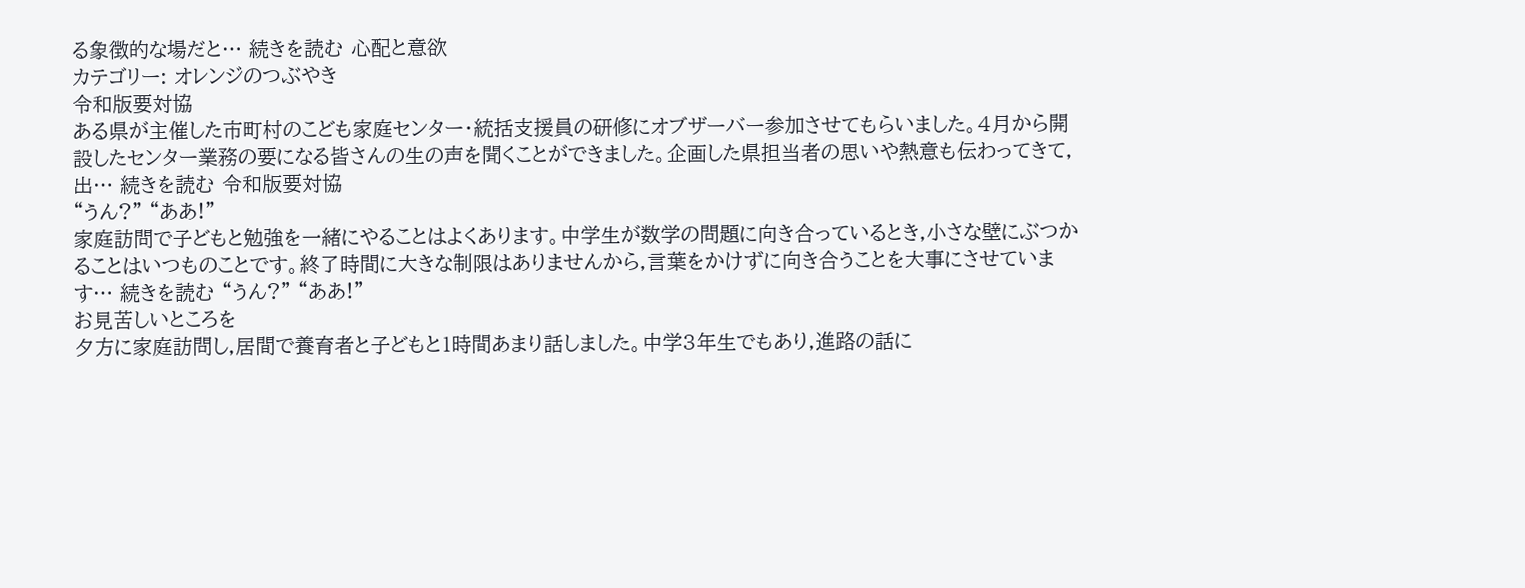る象徴的な場だと… 続きを読む 心配と意欲
カテゴリー: オレンジのつぶやき
令和版要対協
ある県が主催した市町村のこども家庭センター・統括支援員の研修にオブザーバー参加させてもらいました。4月から開設したセンター業務の要になる皆さんの生の声を聞くことができました。企画した県担当者の思いや熱意も伝わってきて,出… 続きを読む 令和版要対協
“うん?” “ああ!”
家庭訪問で子どもと勉強を一緒にやることはよくあります。中学生が数学の問題に向き合っているとき,小さな壁にぶつかることはいつものことです。終了時間に大きな制限はありませんから,言葉をかけずに向き合うことを大事にさせています… 続きを読む “うん?” “ああ!”
お見苦しいところを
夕方に家庭訪問し,居間で養育者と子どもと1時間あまり話しました。中学3年生でもあり,進路の話に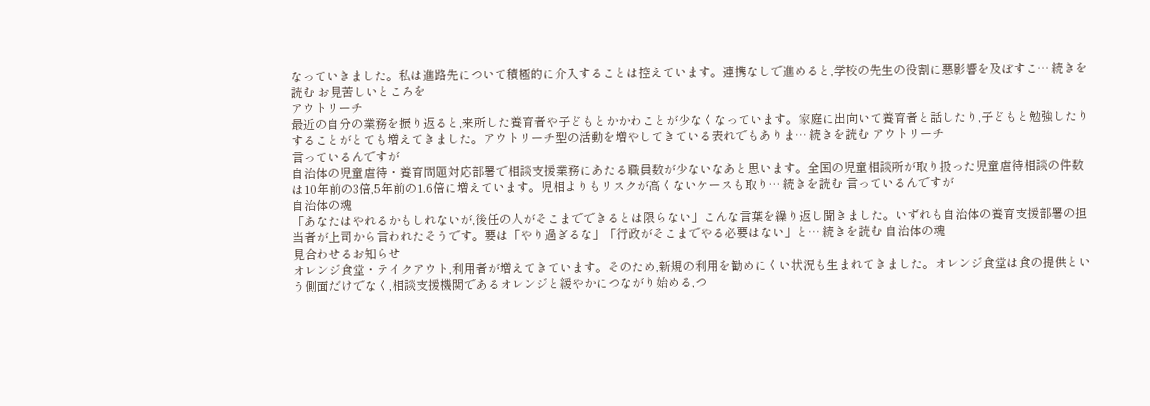なっていきました。私は進路先について積極的に介入することは控えています。連携なしで進めると,学校の先生の役割に悪影響を及ぼすこ… 続きを読む お見苦しいところを
アウトリーチ
最近の自分の業務を振り返ると,来所した養育者や子どもとかかわことが少なくなっています。家庭に出向いて養育者と話したり,子どもと勉強したりすることがとても増えてきました。アウトリーチ型の活動を増やしてきている表れでもありま… 続きを読む アウトリーチ
言っているんですが
自治体の児童虐待・養育問題対応部署で相談支援業務にあたる職員数が少ないなあと思います。全国の児童相談所が取り扱った児童虐待相談の件数は10年前の3倍,5年前の1.6倍に増えています。児相よりもリスクが高くないケースも取り… 続きを読む 言っているんですが
自治体の魂
「あなたはやれるかもしれないが,後任の人がそこまでできるとは限らない」こんな言葉を繰り返し聞きました。いずれも自治体の養育支援部署の担当者が上司から言われたそうです。要は「やり過ぎるな」「行政がそこまでやる必要はない」と… 続きを読む 自治体の魂
見合わせるお知らせ
オレンジ食堂・テイクアウト,利用者が増えてきています。そのため,新規の利用を勧めにくい状況も生まれてきました。オレンジ食堂は食の提供という側面だけでなく,相談支援機関であるオレンジと緩やかにつながり始める,つ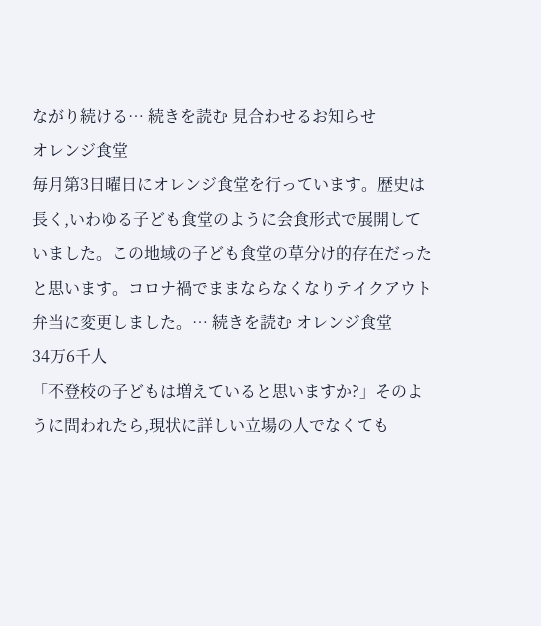ながり続ける… 続きを読む 見合わせるお知らせ
オレンジ食堂
毎月第3日曜日にオレンジ食堂を行っています。歴史は長く,いわゆる子ども食堂のように会食形式で展開していました。この地域の子ども食堂の草分け的存在だったと思います。コロナ禍でままならなくなりテイクアウト弁当に変更しました。… 続きを読む オレンジ食堂
34万6千人
「不登校の子どもは増えていると思いますか?」そのように問われたら,現状に詳しい立場の人でなくても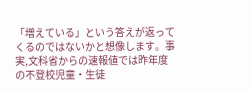「増えている」という答えが返ってくるのではないかと想像します。事実,文科省からの速報値では昨年度の不登校児童・生徒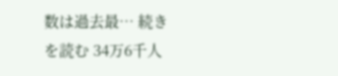数は過去最… 続きを読む 34万6千人